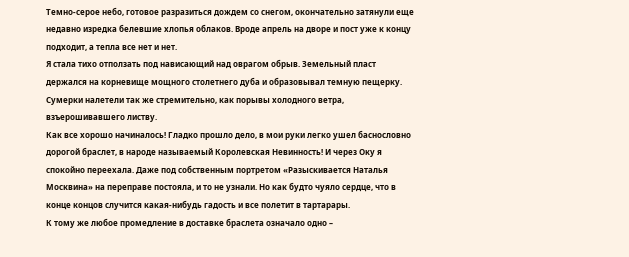Темно-серое небо, готовое разразиться дождем со снегом, окончательно затянули еще недавно изредка белевшие хлопья облаков. Вроде апрель на дворе и пост уже к концу подходит, а тепла все нет и нет.
Я стала тихо отползать под нависающий над оврагом обрыв. Земельный пласт держался на корневище мощного столетнего дуба и образовывал темную пещерку. Сумерки налетели так же стремительно, как порывы холодного ветра, взъерошивавшего листву.
Как все хорошо начиналось! Гладко прошло дело, в мои руки легко ушел баснословно дорогой браслет, в народе называемый Королевская Невинность! И через Оку я спокойно переехала. Даже под собственным портретом «Разыскивается Наталья Москвина» на переправе постояла, и то не узнали. Но как будто чуяло сердце, что в конце концов случится какая-нибудь гадость и все полетит в тартарары.
К тому же любое промедление в доставке браслета означало одно –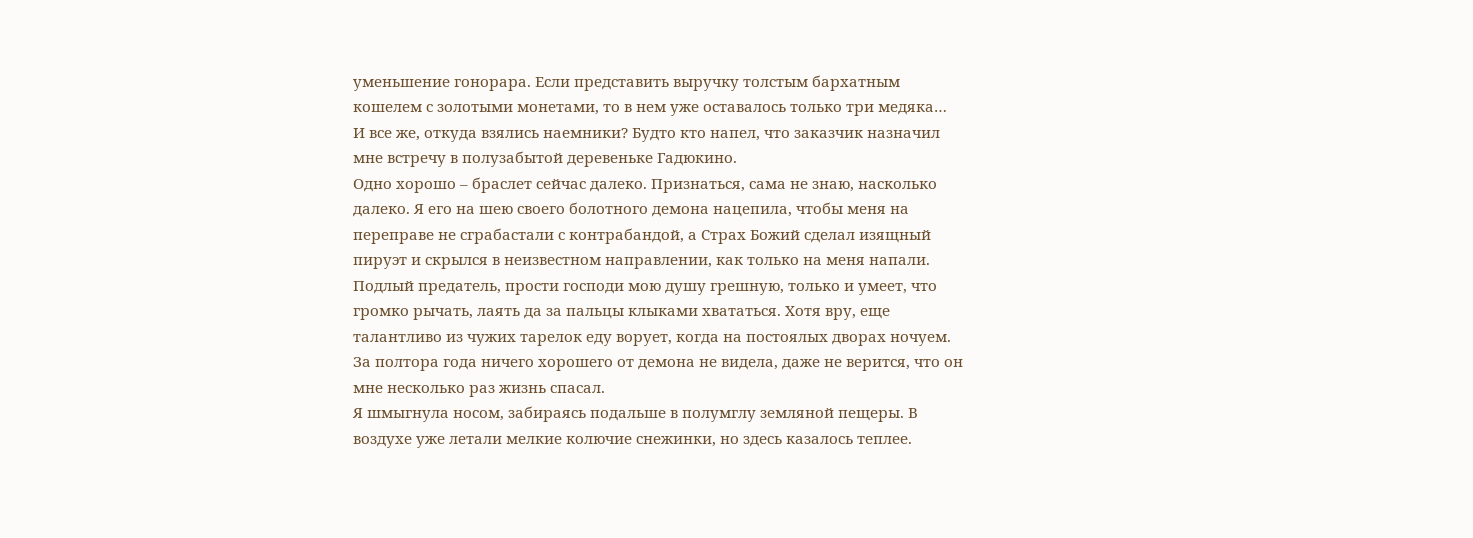уменьшение гонорара. Если представить выручку толстым бархатным кошелем с золотыми монетами, то в нем уже оставалось только три медяка…
И все же, откуда взялись наемники? Будто кто напел, что заказчик назначил мне встречу в полузабытой деревеньке Гадюкино.
Одно хорошо – браслет сейчас далеко. Признаться, сама не знаю, насколько далеко. Я его на шею своего болотного демона нацепила, чтобы меня на переправе не сграбастали с контрабандой, а Страх Божий сделал изящный пируэт и скрылся в неизвестном направлении, как только на меня напали. Подлый предатель, прости господи мою душу грешную, только и умеет, что громко рычать, лаять да за пальцы клыками хвататься. Хотя вру, еще талантливо из чужих тарелок еду ворует, когда на постоялых дворах ночуем. За полтора года ничего хорошего от демона не видела, даже не верится, что он мне несколько раз жизнь спасал.
Я шмыгнула носом, забираясь подальше в полумглу земляной пещеры. В воздухе уже летали мелкие колючие снежинки, но здесь казалось теплее.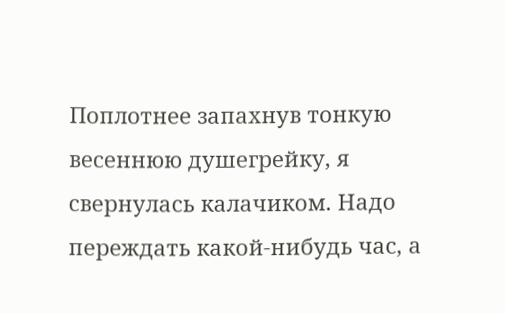Поплотнее запахнув тонкую весеннюю душегрейку, я свернулась калачиком. Надо переждать какой-нибудь час, а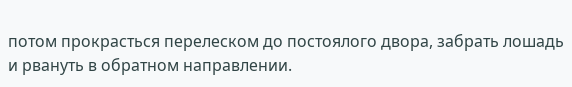потом прокрасться перелеском до постоялого двора, забрать лошадь и рвануть в обратном направлении.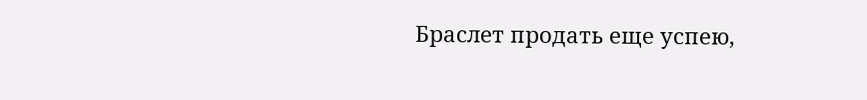Браслет продать еще успею,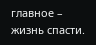главное – жизнь спасти.